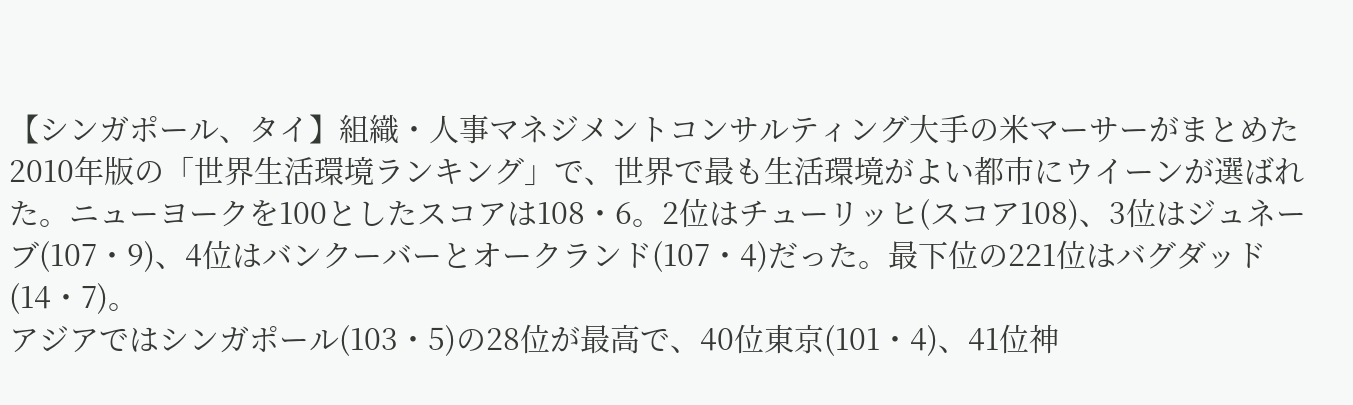【シンガポール、タイ】組織・人事マネジメントコンサルティング大手の米マーサーがまとめた2010年版の「世界生活環境ランキング」で、世界で最も生活環境がよい都市にウイーンが選ばれた。ニューヨークを100としたスコアは108・6。2位はチューリッヒ(スコア108)、3位はジュネーブ(107・9)、4位はバンクーバーとオークランド(107・4)だった。最下位の221位はバグダッド(14・7)。
アジアではシンガポール(103・5)の28位が最高で、40位東京(101・4)、41位神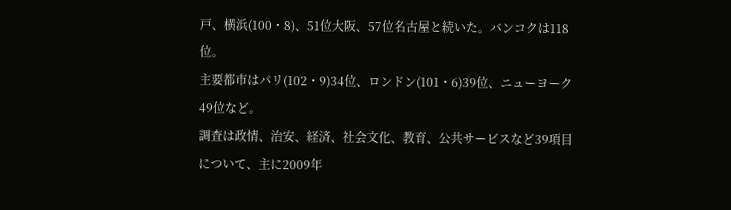戸、横浜(100・8)、51位大阪、57位名古屋と続いた。バンコクは118位。
主要都市はパリ(102・9)34位、ロンドン(101・6)39位、ニューヨーク49位など。
調査は政情、治安、経済、社会文化、教育、公共サービスなど39項目について、主に2009年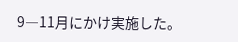9―11月にかけ実施した。